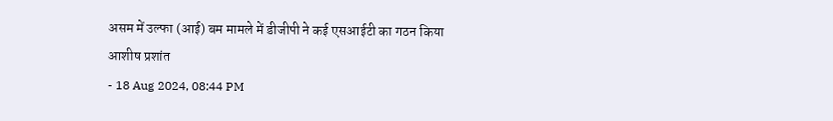असम में उल्फा (आई) बम मामले में डीजीपी ने कई एसआईटी का गठन किया
आशीष प्रशांत
- 18 Aug 2024, 08:44 PM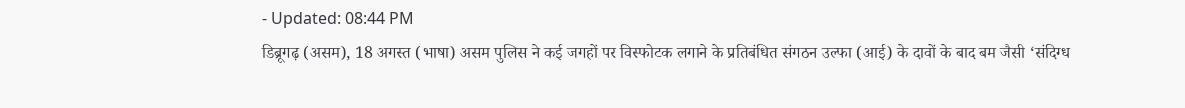- Updated: 08:44 PM
डिब्रूगढ़ (असम), 18 अगस्त (भाषा) असम पुलिस ने कई जगहों पर विस्फोटक लगाने के प्रतिबंधित संगठन उल्फा (आई) के दावों के बाद बम जैसी ‘संदिग्ध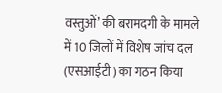वस्तुओं’ की बरामदगी के मामले में 10 जिलों में विशेष जांच दल (एसआईटी) का गठन किया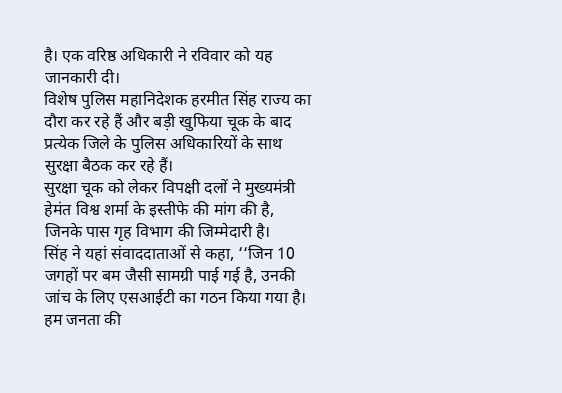है। एक वरिष्ठ अधिकारी ने रविवार को यह जानकारी दी।
विशेष पुलिस महानिदेशक हरमीत सिंह राज्य का दौरा कर रहे हैं और बड़ी खुफिया चूक के बाद प्रत्येक जिले के पुलिस अधिकारियों के साथ सुरक्षा बैठक कर रहे हैं।
सुरक्षा चूक को लेकर विपक्षी दलों ने मुख्यमंत्री हेमंत विश्व शर्मा के इस्तीफे की मांग की है, जिनके पास गृह विभाग की जिम्मेदारी है।
सिंह ने यहां संवाददाताओं से कहा, ‘‘जिन 10 जगहों पर बम जैसी सामग्री पाई गई है, उनकी जांच के लिए एसआईटी का गठन किया गया है। हम जनता की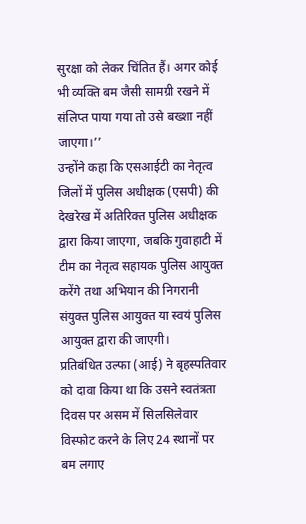सुरक्षा को लेकर चिंतित हैं। अगर कोई भी व्यक्ति बम जैसी सामग्री रखने में संलिप्त पाया गया तो उसे बख्शा नहीं जाएगा।’’
उन्होंने कहा कि एसआईटी का नेतृत्व जिलों में पुलिस अधीक्षक (एसपी) की देखरेख में अतिरिक्त पुलिस अधीक्षक द्वारा किया जाएगा, जबकि गुवाहाटी में टीम का नेतृत्व सहायक पुलिस आयुक्त करेंगे तथा अभियान की निगरानी संयुक्त पुलिस आयुक्त या स्वयं पुलिस आयुक्त द्वारा की जाएगी।
प्रतिबंधित उल्फा (आई) ने बृहस्पतिवार को दावा किया था कि उसने स्वतंत्रता दिवस पर असम में सिलसिलेवार विस्फोट करने के लिए 24 स्थानों पर बम लगाए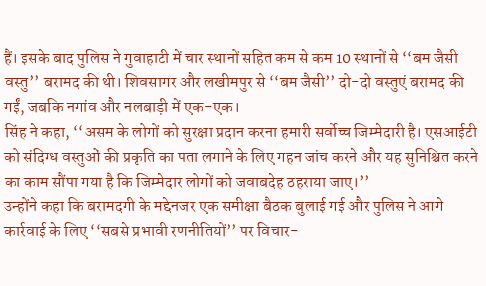हैं। इसके बाद पुलिस ने गुवाहाटी में चार स्थानों सहित कम से कम 10 स्थानों से ‘‘बम जैसी वस्तु’’ बरामद की थी। शिवसागर और लखीमपुर से ‘‘बम जैसी’’ दो-दो वस्तुएं बरामद की गईं, जबकि नगांव और नलबाड़ी में एक-एक।
सिंह ने कहा, ‘‘असम के लोगों को सुरक्षा प्रदान करना हमारी सर्वोच्च जिम्मेदारी है। एसआईटी को संदिग्ध वस्तुओं की प्रकृति का पता लगाने के लिए गहन जांच करने और यह सुनिश्चित करने का काम सौंपा गया है कि जिम्मेदार लोगों को जवाबदेह ठहराया जाए।’’
उन्होंने कहा कि बरामदगी के मद्देनजर एक समीक्षा बैठक बुलाई गई और पुलिस ने आगे कार्रवाई के लिए ‘‘सबसे प्रभावी रणनीतियों’’ पर विचार-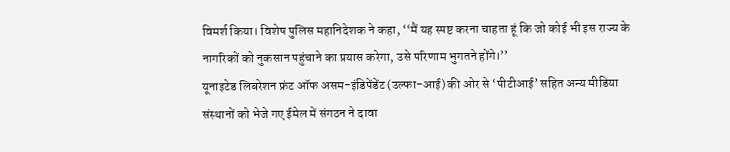विमर्श किया। विशेष पुलिस महानिदेशक ने कहा, ‘‘मैं यह स्पष्ट करना चाहता हूं कि जो कोई भी इस राज्य के नागरिकों को नुकसान पहुंचाने का प्रयास करेगा, उसे परिणाम भुगतने होंगे।’’
यूनाइटेड लिबरेशन फ्रंट ऑफ असम-इंडिपेंडेंट (उल्फा-आई) की ओर से ‘पीटीआई’ सहित अन्य मीडिया संस्थानों को भेजे गए ईमेल में संगठन ने दावा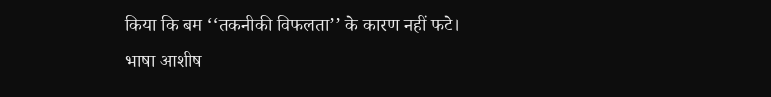किया कि बम ‘‘तकनीकी विफलता’’ के कारण नहीं फटे।
भाषा आशीष